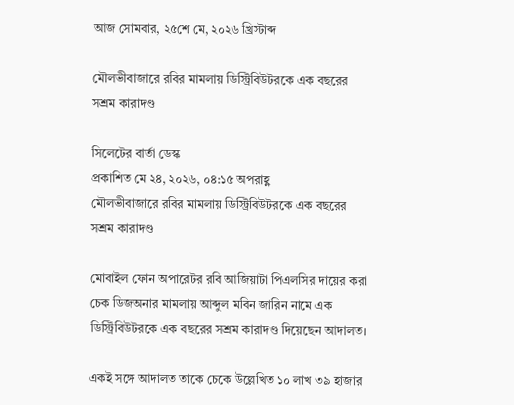আজ সোমবার, ২৫শে মে, ২০২৬ খ্রিস্টাব্দ

মৌলভীবাজারে রবির মামলায় ডিস্ট্রিবিউটরকে এক বছরের সশ্রম কারাদণ্ড

সিলেটের বার্তা ডেস্ক
প্রকাশিত মে ২৪, ২০২৬, ০৪:১৫ অপরাহ্ণ
মৌলভীবাজারে রবির মামলায় ডিস্ট্রিবিউটরকে এক বছরের সশ্রম কারাদণ্ড

মোবাইল ফোন অপারেটর রবি আজিয়াটা পিএলসির দায়ের করা চেক ডিজঅনার মামলায় আব্দুল মবিন জারিন নামে এক ডিস্ট্রিবিউটরকে এক বছরের সশ্রম কারাদণ্ড দিয়েছেন আদালত।

একই সঙ্গে আদালত তাকে চেকে উল্লেখিত ১০ লাখ ৩৯ হাজার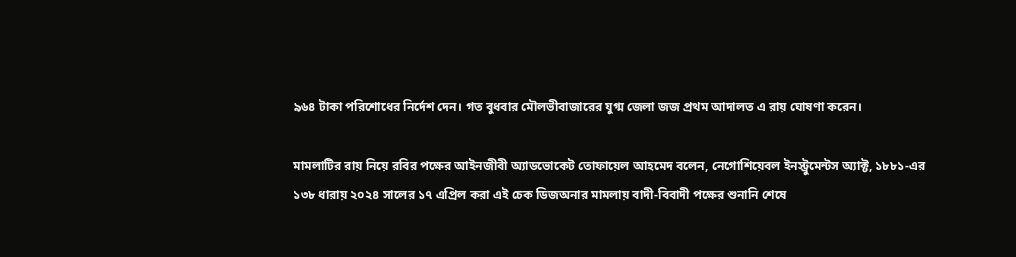৯৬৪ টাকা পরিশোধের নির্দেশ দেন। গত বুধবার মৌলভীবাজারের যুগ্ম জেলা জজ প্রথম আদালত এ রায় ঘোষণা করেন।

মামলাটির রায় নিয়ে রবির পক্ষের আইনজীবী অ্যাডভোকেট তোফায়েল আহমেদ বলেন, নেগোশিয়েবল ইনস্ট্রুমেন্টস অ্যাক্ট, ১৮৮১-এর ১৩৮ ধারায় ২০২৪ সালের ১৭ এপ্রিল করা এই চেক ডিজঅনার মামলায় বাদী-বিবাদী পক্ষের শুনানি শেষে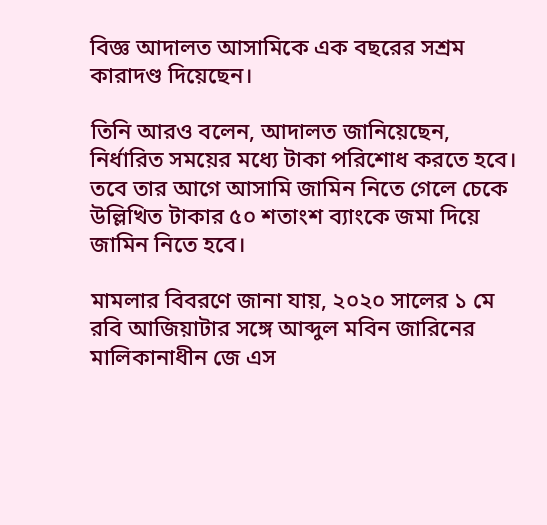বিজ্ঞ আদালত আসামিকে এক বছরের সশ্রম কারাদণ্ড দিয়েছেন।

তিনি আরও বলেন, আদালত জানিয়েছেন, নির্ধারিত সময়ের মধ্যে টাকা পরিশোধ করতে হবে। তবে তার আগে আসামি জামিন নিতে গেলে চেকে উল্লিখিত টাকার ৫০ শতাংশ ব্যাংকে জমা দিয়ে জামিন নিতে হবে।

মামলার বিবরণে জানা যায়, ২০২০ সালের ১ মে রবি আজিয়াটার সঙ্গে আব্দুল মবিন জারিনের মালিকানাধীন জে এস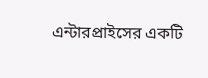এন্টারপ্রাইসের একটি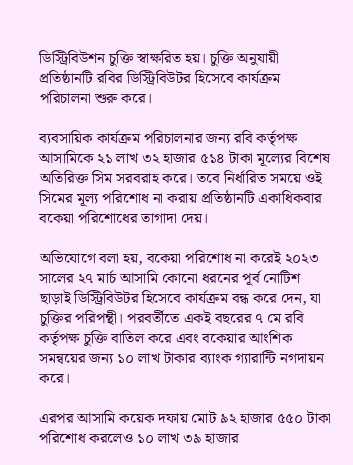ডিস্ট্রিবিউশন চুক্তি স্বাক্ষরিত হয়। চুক্তি অনুযায়ী প্রতিষ্ঠানটি রবির ডিস্ট্রিবিউটর হিসেবে কার্যক্রম পরিচালনা শুরু করে।

ব্যবসায়িক কার্যক্রম পরিচালনার জন্য রবি কর্তৃপক্ষ আসামিকে ২১ লাখ ৩২ হাজার ৫১৪ টাকা মূল্যের বিশেষ অতিরিক্ত সিম সরবরাহ করে। তবে নির্ধারিত সময়ে ওই সিমের মূল্য পরিশোধ না করায় প্রতিষ্ঠানটি একাধিকবার বকেয়া পরিশোধের তাগাদা দেয়।

অভিযোগে বলা হয়, বকেয়া পরিশোধ না করেই ২০২৩ সালের ২৭ মার্চ আসামি কোনো ধরনের পূর্ব নোটিশ ছাড়াই ডিস্ট্রিবিউটর হিসেবে কার্যক্রম বন্ধ করে দেন, যা চুক্তির পরিপন্থী। পরবর্তীতে একই বছরের ৭ মে রবি কর্তৃপক্ষ চুক্তি বাতিল করে এবং বকেয়ার আংশিক সমন্বয়ের জন্য ১০ লাখ টাকার ব্যাংক গ্যারান্টি নগদায়ন করে।

এরপর আসামি কয়েক দফায় মোট ৯২ হাজার ৫৫০ টাকা পরিশোধ করলেও ১০ লাখ ৩৯ হাজার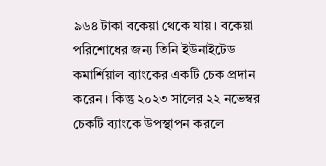৯৬৪ টাকা বকেয়া থেকে যায়। বকেয়া পরিশোধের জন্য তিনি ইউনাইটেড কমার্শিয়াল ব্যাংকের একটি চেক প্রদান করেন। কিন্তু ২০২৩ সালের ২২ নভেম্বর চেকটি ব্যাংকে উপস্থাপন করলে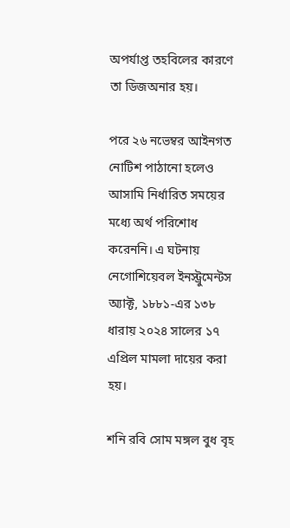অপর্যাপ্ত তহবিলের কারণে তা ডিজঅনার হয়।

পরে ২৬ নভেম্বর আইনগত নোটিশ পাঠানো হলেও আসামি নির্ধারিত সময়ের মধ্যে অর্থ পরিশোধ করেননি। এ ঘটনায় নেগোশিয়েবল ইনস্ট্রুমেন্টস অ্যাক্ট, ১৮৮১-এর ১৩৮ ধারায় ২০২৪ সালের ১৭ এপ্রিল মামলা দায়ের করা হয়।

শনি রবি সোম মঙ্গল বুধ বৃহ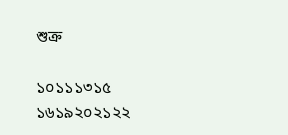শুক্র

১০১১১৩১৫
১৬১৯২০২১২২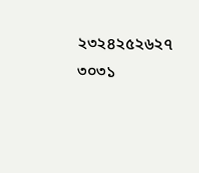২৩২৪২৫২৬২৭
৩০৩১